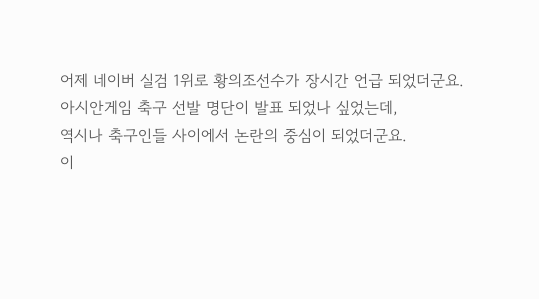어제 네이버 실검 1위로 황의조선수가 장시간 언급 되었더군요.
아시안게임 축구 선발 명단이 발표 되었나 싶었는데,
역시나 축구인들 사이에서 논란의 중심이 되었더군요.
이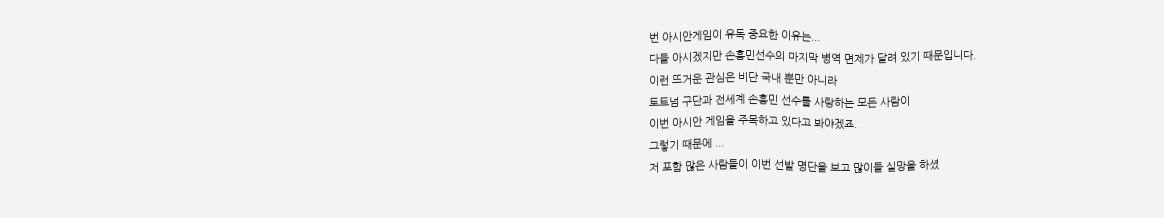번 아시안게임이 유독 중요한 이유는...
다들 아시겠지만 손흥민선수의 마지막 병역 면제가 달려 있기 때문입니다.
이런 뜨거운 관심은 비단 국내 뿐만 아니라
토트넘 구단과 전세계 손흥민 선수를 사랑하는 모든 사람이
이번 아시안 게임을 주목하고 있다고 봐야겠죠.
그렇기 때문에 ...
저 포함 많은 사람들이 이번 선발 명단을 보고 많이들 실망을 하셨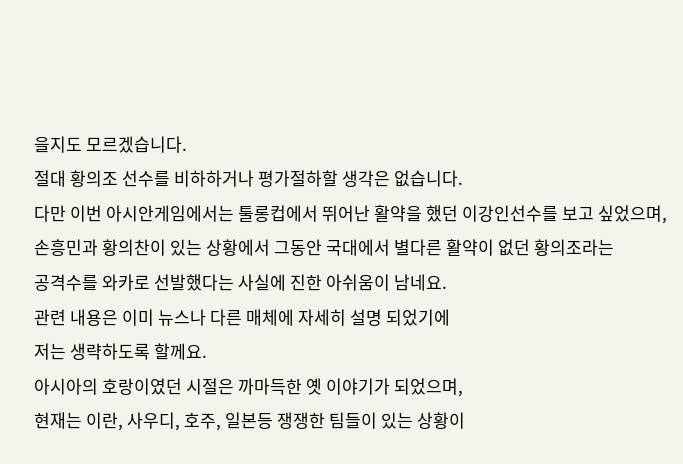을지도 모르겠습니다.
절대 황의조 선수를 비하하거나 평가절하할 생각은 없습니다.
다만 이번 아시안게임에서는 툴롱컵에서 뛰어난 활약을 했던 이강인선수를 보고 싶었으며,
손흥민과 황의찬이 있는 상황에서 그동안 국대에서 별다른 활약이 없던 황의조라는
공격수를 와카로 선발했다는 사실에 진한 아쉬움이 남네요.
관련 내용은 이미 뉴스나 다른 매체에 자세히 설명 되었기에
저는 생략하도록 할께요.
아시아의 호랑이였던 시절은 까마득한 옛 이야기가 되었으며,
현재는 이란, 사우디, 호주, 일본등 쟁쟁한 팀들이 있는 상황이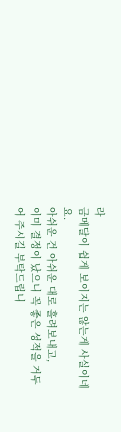라
금메달이 쉽게 보이지는 않는게 사실이네요.
아쉬운 건 아쉬운 대로 흘려보내고,
이미 결정이 났으니 꼭 좋은 성적을 거두어 주시길 부탁드립니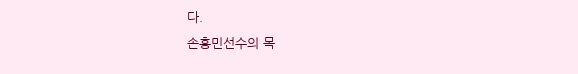다.
손흥민선수의 목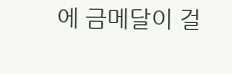에 금메달이 걸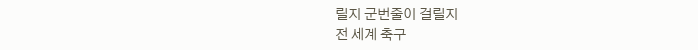릴지 군번줄이 걸릴지
전 세계 축구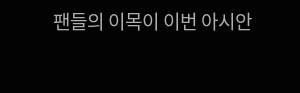팬들의 이목이 이번 아시안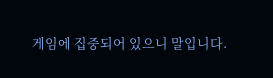게임에 집중되어 있으니 말입니다.